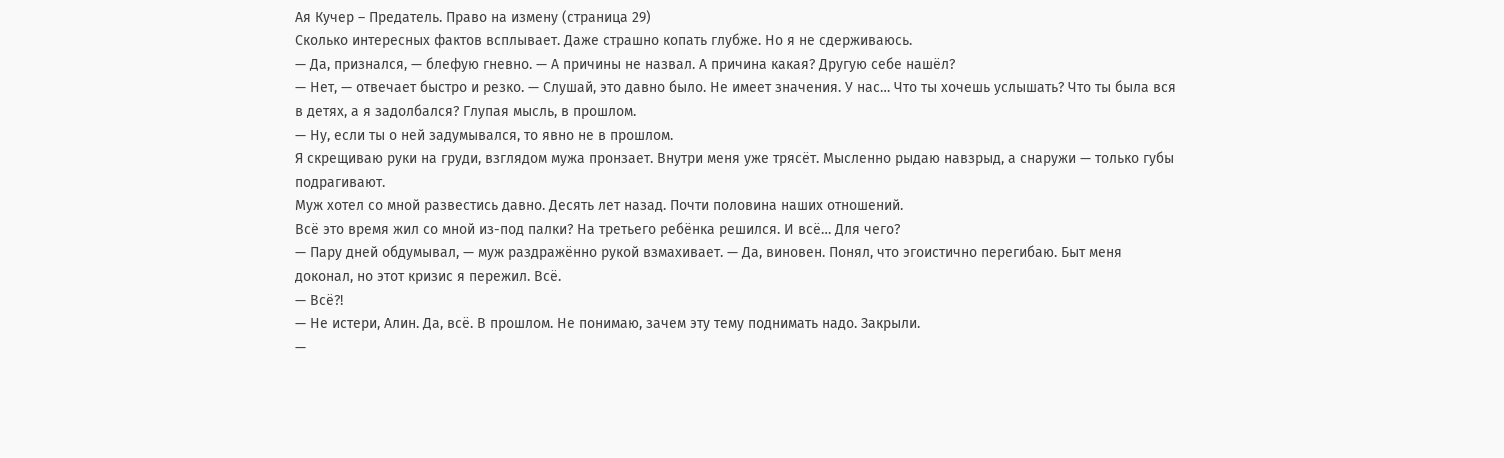Ая Кучер – Предатель. Право на измену (страница 29)
Сколько интересных фактов всплывает. Даже страшно копать глубже. Но я не сдерживаюсь.
— Да, признался, — блефую гневно. — А причины не назвал. А причина какая? Другую себе нашёл?
— Нет, — отвечает быстро и резко. — Слушай, это давно было. Не имеет значения. У нас… Что ты хочешь услышать? Что ты была вся в детях, а я задолбался? Глупая мысль, в прошлом.
— Ну, если ты о ней задумывался, то явно не в прошлом.
Я скрещиваю руки на груди, взглядом мужа пронзает. Внутри меня уже трясёт. Мысленно рыдаю навзрыд, а снаружи — только губы подрагивают.
Муж хотел со мной развестись давно. Десять лет назад. Почти половина наших отношений.
Всё это время жил со мной из-под палки? На третьего ребёнка решился. И всё… Для чего?
— Пару дней обдумывал, — муж раздражённо рукой взмахивает. — Да, виновен. Понял, что эгоистично перегибаю. Быт меня доконал, но этот кризис я пережил. Всё.
— Всё?!
— Не истери, Алин. Да, всё. В прошлом. Не понимаю, зачем эту тему поднимать надо. Закрыли.
—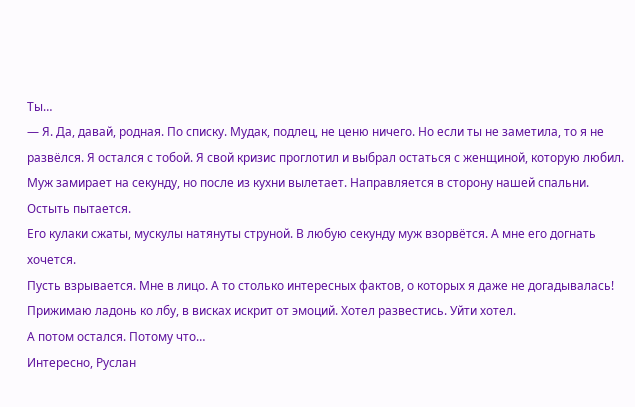Ты…
— Я. Да, давай, родная. По списку. Мудак, подлец, не ценю ничего. Но если ты не заметила, то я не развёлся. Я остался с тобой. Я свой кризис проглотил и выбрал остаться с женщиной, которую любил.
Муж замирает на секунду, но после из кухни вылетает. Направляется в сторону нашей спальни. Остыть пытается.
Его кулаки сжаты, мускулы натянуты струной. В любую секунду муж взорвётся. А мне его догнать хочется.
Пусть взрывается. Мне в лицо. А то столько интересных фактов, о которых я даже не догадывалась!
Прижимаю ладонь ко лбу, в висках искрит от эмоций. Хотел развестись. Уйти хотел.
А потом остался. Потому что…
Интересно, Руслан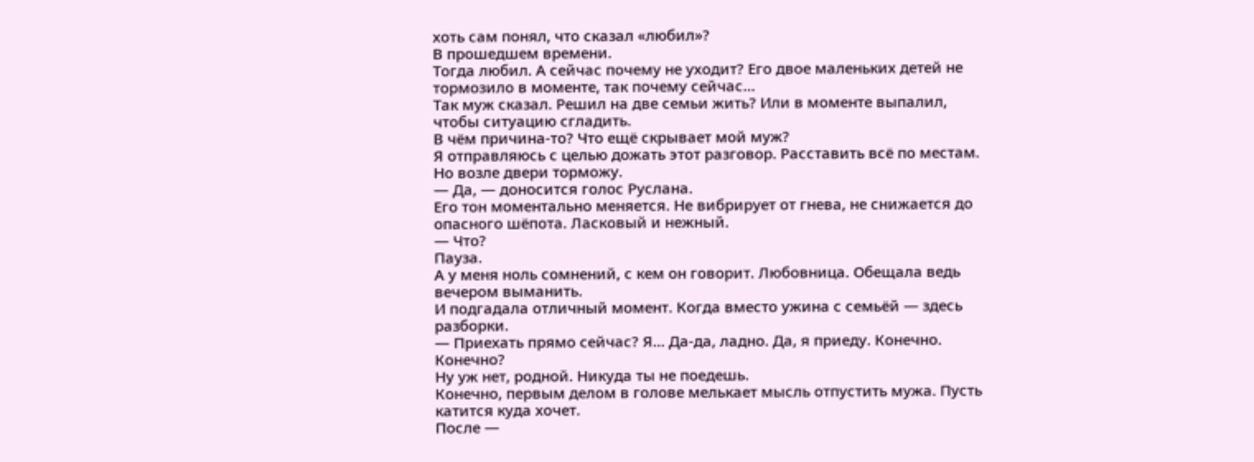хоть сам понял, что сказал «любил»?
В прошедшем времени.
Тогда любил. А сейчас почему не уходит? Его двое маленьких детей не тормозило в моменте, так почему сейчас…
Так муж сказал. Решил на две семьи жить? Или в моменте выпалил, чтобы ситуацию сгладить.
В чём причина-то? Что ещё скрывает мой муж?
Я отправляюсь с целью дожать этот разговор. Расставить всё по местам. Но возле двери торможу.
— Да, — доносится голос Руслана.
Его тон моментально меняется. Не вибрирует от гнева, не снижается до опасного шёпота. Ласковый и нежный.
— Что?
Пауза.
А у меня ноль сомнений, с кем он говорит. Любовница. Обещала ведь вечером выманить.
И подгадала отличный момент. Когда вместо ужина с семьёй — здесь разборки.
— Приехать прямо сейчас? Я… Да-да, ладно. Да, я приеду. Конечно.
Конечно?
Ну уж нет, родной. Никуда ты не поедешь.
Конечно, первым делом в голове мелькает мысль отпустить мужа. Пусть катится куда хочет.
После —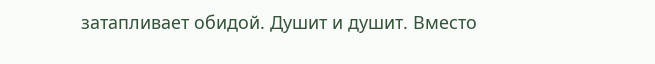затапливает обидой. Душит и душит. Вместо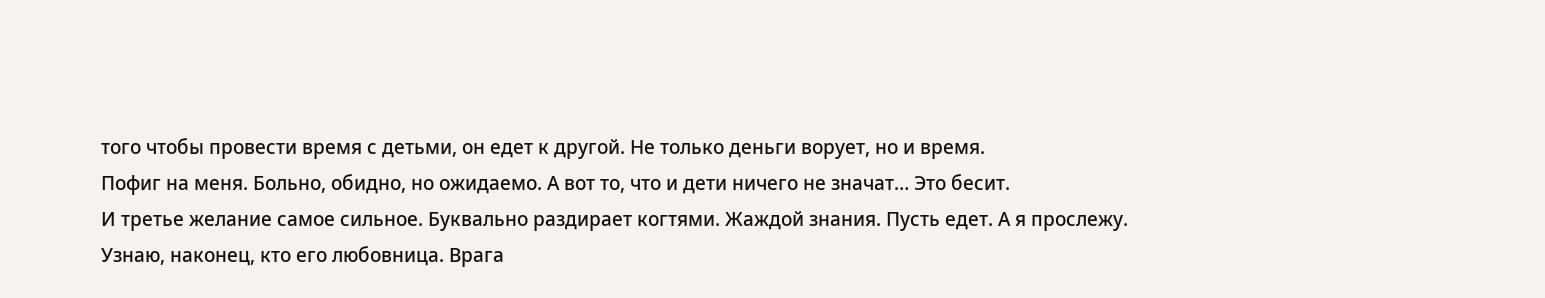того чтобы провести время с детьми, он едет к другой. Не только деньги ворует, но и время.
Пофиг на меня. Больно, обидно, но ожидаемо. А вот то, что и дети ничего не значат… Это бесит.
И третье желание самое сильное. Буквально раздирает когтями. Жаждой знания. Пусть едет. А я прослежу.
Узнаю, наконец, кто его любовница. Врага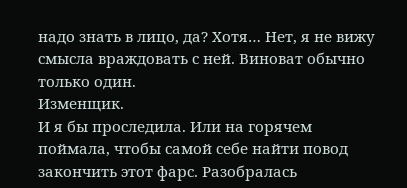надо знать в лицо, да? Хотя… Нет, я не вижу смысла враждовать с ней. Виноват обычно только один.
Изменщик.
И я бы проследила. Или на горячем поймала, чтобы самой себе найти повод закончить этот фарс. Разобралась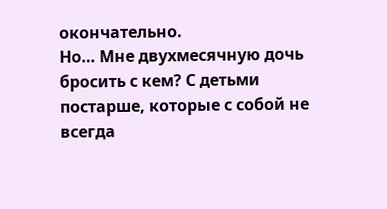окончательно.
Но… Мне двухмесячную дочь бросить с кем? С детьми постарше, которые с собой не всегда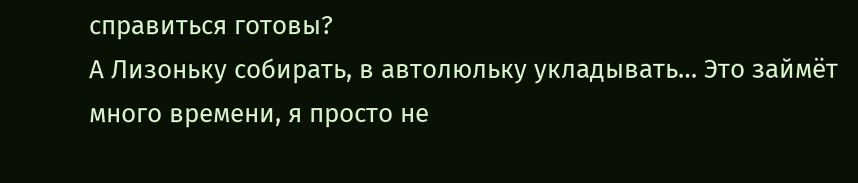справиться готовы?
А Лизоньку собирать, в автолюльку укладывать… Это займёт много времени, я просто не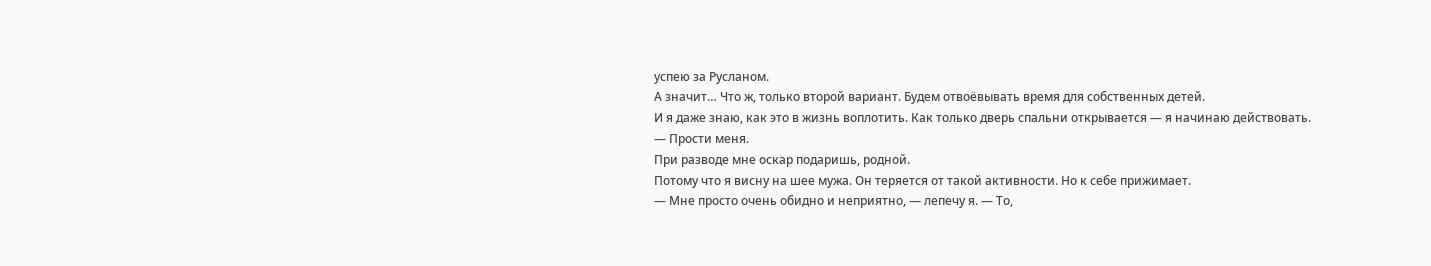успею за Русланом.
А значит… Что ж, только второй вариант. Будем отвоёвывать время для собственных детей.
И я даже знаю, как это в жизнь воплотить. Как только дверь спальни открывается — я начинаю действовать.
— Прости меня.
При разводе мне оскар подаришь, родной.
Потому что я висну на шее мужа. Он теряется от такой активности. Но к себе прижимает.
— Мне просто очень обидно и неприятно, — лепечу я. — То,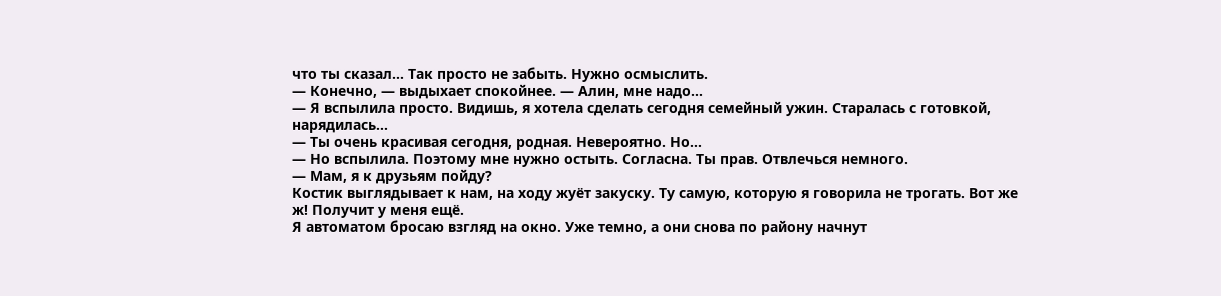что ты сказал… Так просто не забыть. Нужно осмыслить.
— Конечно, — выдыхает спокойнее. — Алин, мне надо…
— Я вспылила просто. Видишь, я хотела сделать сегодня семейный ужин. Старалась с готовкой, нарядилась…
— Ты очень красивая сегодня, родная. Невероятно. Но…
— Но вспылила. Поэтому мне нужно остыть. Согласна. Ты прав. Отвлечься немного.
— Мам, я к друзьям пойду?
Костик выглядывает к нам, на ходу жуёт закуску. Ту самую, которую я говорила не трогать. Вот же ж! Получит у меня ещё.
Я автоматом бросаю взгляд на окно. Уже темно, а они снова по району начнут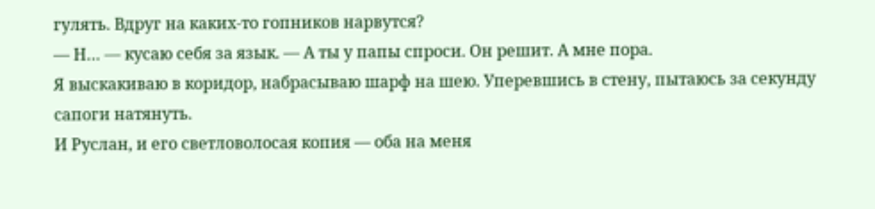гулять. Вдруг на каких-то гопников нарвутся?
— Н… — кусаю себя за язык. — А ты у папы спроси. Он решит. А мне пора.
Я выскакиваю в коридор, набрасываю шарф на шею. Уперевшись в стену, пытаюсь за секунду сапоги натянуть.
И Руслан, и его светловолосая копия — оба на меня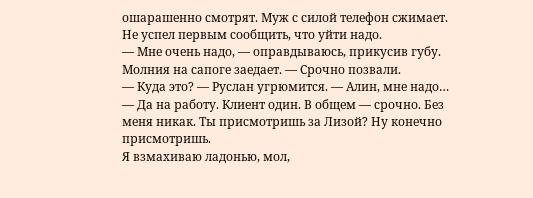ошарашенно смотрят. Муж с силой телефон сжимает.
Не успел первым сообщить, что уйти надо.
— Мне очень надо, — оправдываюсь, прикусив губу. Молния на сапоге заедает. — Срочно позвали.
— Куда это? — Руслан угрюмится. — Алин, мне надо…
— Да на работу. Клиент один. В общем — срочно. Без меня никак. Ты присмотришь за Лизой? Ну конечно присмотришь.
Я взмахиваю ладонью, мол,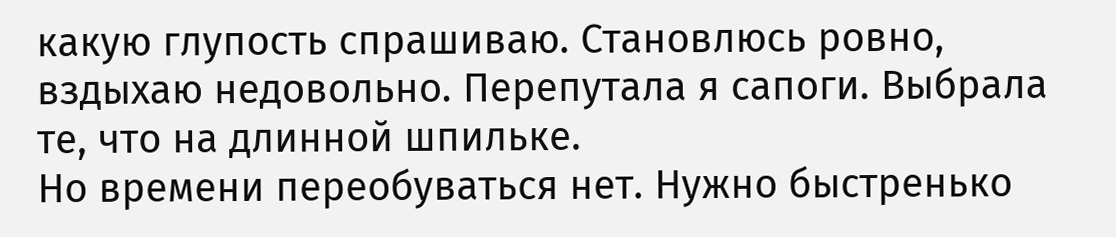какую глупость спрашиваю. Становлюсь ровно, вздыхаю недовольно. Перепутала я сапоги. Выбрала те, что на длинной шпильке.
Но времени переобуваться нет. Нужно быстренько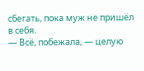сбегать, пока муж не пришёл в себя.
— Всё, побежала, — целую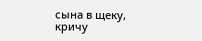сына в щеку, кричу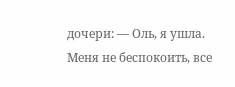дочери: — Оль, я ушла. Меня не беспокоить, все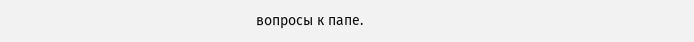вопросы к папе.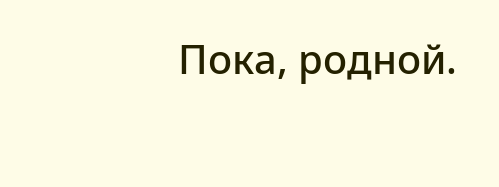Пока, родной.